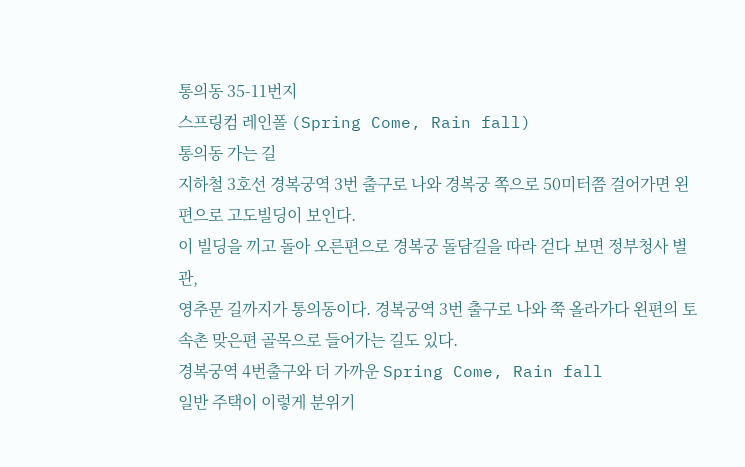통의동 35-11번지
스프링컴 레인폴 (Spring Come, Rain fall)
통의동 가는 길
지하철 3호선 경복궁역 3번 출구로 나와 경복궁 쪽으로 50미터쯤 걸어가면 왼편으로 고도빌딩이 보인다.
이 빌딩을 끼고 돌아 오른편으로 경복궁 돌담길을 따라 걷다 보면 정부청사 별관,
영추문 길까지가 통의동이다. 경복궁역 3번 출구로 나와 쭉 올라가다 왼편의 토속촌 맞은편 골목으로 들어가는 길도 있다.
경복궁역 4번출구와 더 가까운 Spring Come, Rain fall
일반 주택이 이렇게 분위기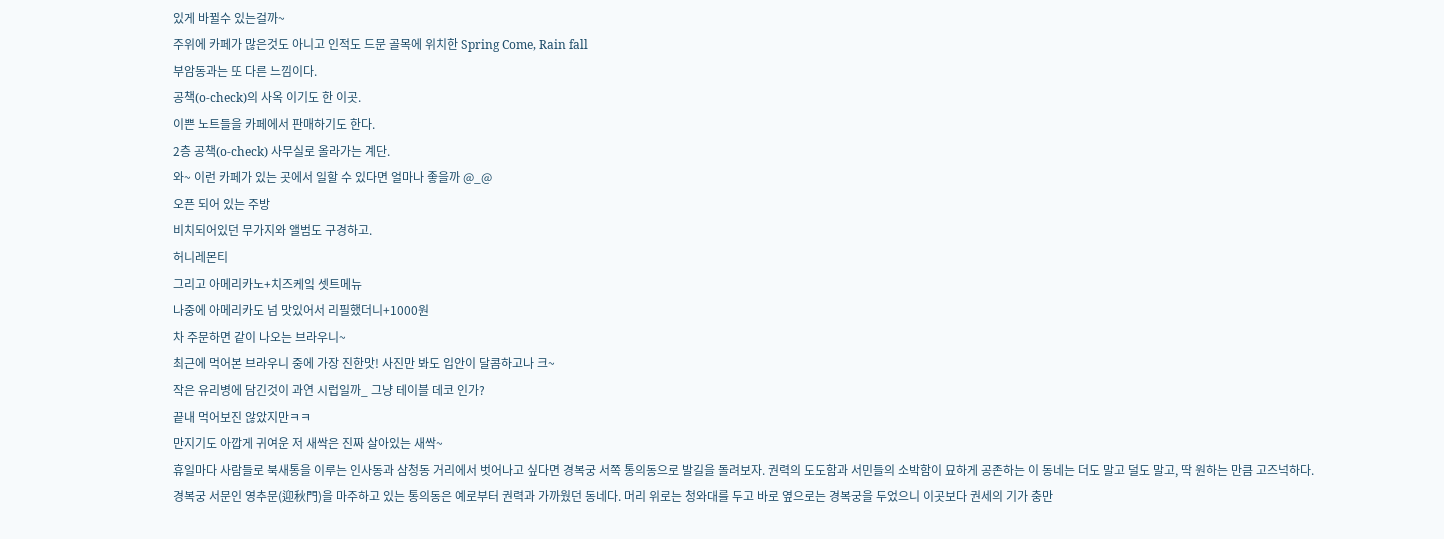있게 바뀔수 있는걸까~
주위에 카페가 많은것도 아니고 인적도 드문 골목에 위치한 Spring Come, Rain fall
부암동과는 또 다른 느낌이다.
공책(o-check)의 사옥 이기도 한 이곳.
이쁜 노트들을 카페에서 판매하기도 한다.
2층 공책(o-check) 사무실로 올라가는 계단.
와~ 이런 카페가 있는 곳에서 일할 수 있다면 얼마나 좋을까 @_@
오픈 되어 있는 주방
비치되어있던 무가지와 앨범도 구경하고.
허니레몬티
그리고 아메리카노+치즈케잌 셋트메뉴
나중에 아메리카도 넘 맛있어서 리필했더니+1000원
차 주문하면 같이 나오는 브라우니~
최근에 먹어본 브라우니 중에 가장 진한맛! 사진만 봐도 입안이 달콤하고나 크~
작은 유리병에 담긴것이 과연 시럽일까_ 그냥 테이블 데코 인가?
끝내 먹어보진 않았지만ㅋㅋ
만지기도 아깝게 귀여운 저 새싹은 진짜 살아있는 새싹~
휴일마다 사람들로 북새통을 이루는 인사동과 삼청동 거리에서 벗어나고 싶다면 경복궁 서쪽 통의동으로 발길을 돌려보자. 권력의 도도함과 서민들의 소박함이 묘하게 공존하는 이 동네는 더도 말고 덜도 말고, 딱 원하는 만큼 고즈넉하다.
경복궁 서문인 영추문(迎秋門)을 마주하고 있는 통의동은 예로부터 권력과 가까웠던 동네다. 머리 위로는 청와대를 두고 바로 옆으로는 경복궁을 두었으니 이곳보다 권세의 기가 충만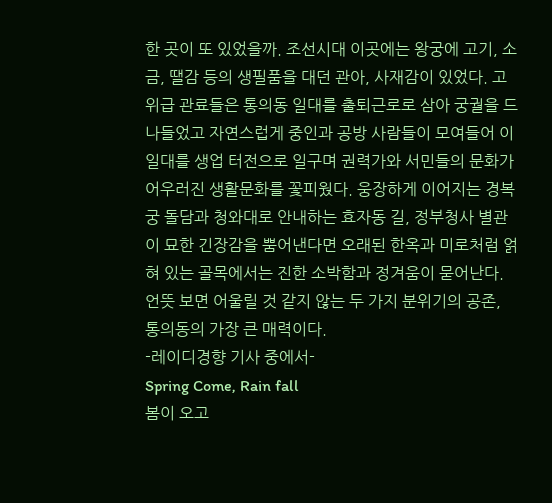한 곳이 또 있었을까. 조선시대 이곳에는 왕궁에 고기, 소금, 땔감 등의 생필품을 대던 관아, 사재감이 있었다. 고위급 관료들은 통의동 일대를 출퇴근로로 삼아 궁궐을 드나들었고 자연스럽게 중인과 공방 사람들이 모여들어 이 일대를 생업 터전으로 일구며 권력가와 서민들의 문화가 어우러진 생활문화를 꽃피웠다. 웅장하게 이어지는 경복궁 돌담과 청와대로 안내하는 효자동 길, 정부청사 별관이 묘한 긴장감을 뿜어낸다면 오래된 한옥과 미로처럼 얽혀 있는 골목에서는 진한 소박함과 정겨움이 묻어난다. 언뜻 보면 어울릴 것 같지 않는 두 가지 분위기의 공존, 통의동의 가장 큰 매력이다.
-레이디경향 기사 중에서-
Spring Come, Rain fall
봄이 오고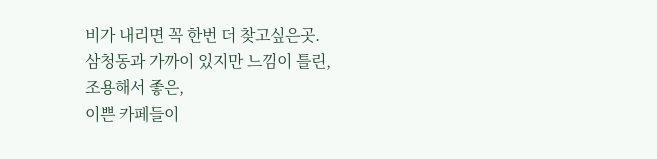비가 내리면 꼭 한번 더 찾고싶은곳.
삼청동과 가까이 있지만 느낌이 틀린,
조용해서 좋은,
이쁜 카페들이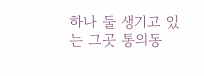하나 둘 생기고 있는 그곳 통의동